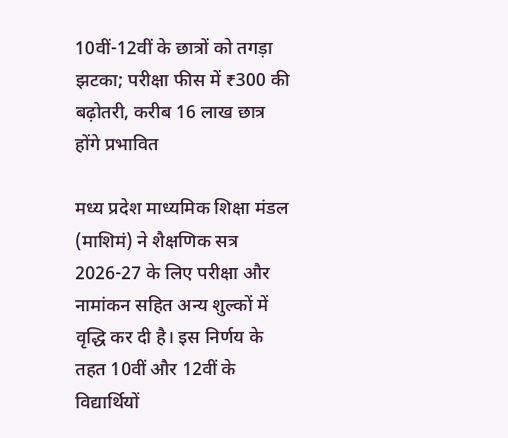10वीं-12वीं के छात्रों को तगड़ा झटका; परीक्षा फीस में ₹300 की बढ़ोतरी, करीब 16 लाख छात्र होंगे प्रभावित

मध्य प्रदेश माध्यमिक शिक्षा मंडल (माशिमं) ने शैक्षणिक सत्र 2026-27 के लिए परीक्षा और नामांकन सहित अन्य शुल्कों में वृद्धि कर दी है। इस निर्णय के तहत 10वीं और 12वीं के विद्यार्थियों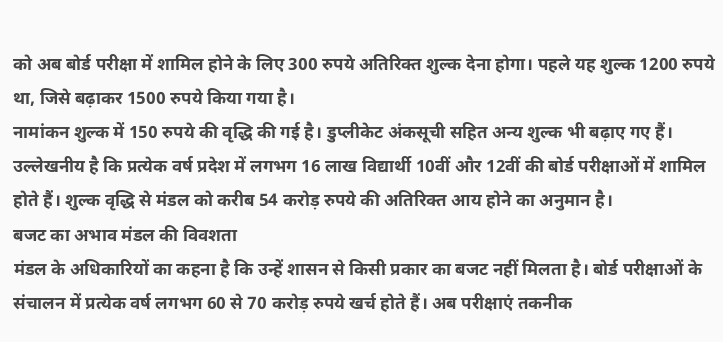को अब बोर्ड परीक्षा में शामिल होने के लिए 300 रुपये अतिरिक्त शुल्क देना होगा। पहले यह शुल्क 1200 रुपये था, जिसे बढ़ाकर 1500 रुपये किया गया है।
नामांकन शुल्क में 150 रुपये की वृद्धि की गई है। डुप्लीकेट अंकसूची सहित अन्य शुल्क भी बढ़ाए गए हैं। उल्लेखनीय है कि प्रत्येक वर्ष प्रदेश में लगभग 16 लाख विद्यार्थी 10वीं और 12वीं की बोर्ड परीक्षाओं में शामिल होते हैं। शुल्क वृद्धि से मंडल को करीब 54 करोड़ रुपये की अतिरिक्त आय होने का अनुमान है।
बजट का अभाव मंडल की विवशता
मंडल के अधिकारियों का कहना है कि उन्हें शासन से किसी प्रकार का बजट नहीं मिलता है। बोर्ड परीक्षाओं के संचालन में प्रत्येक वर्ष लगभग 60 से 70 करोड़ रुपये खर्च होते हैं। अब परीक्षाएं तकनीक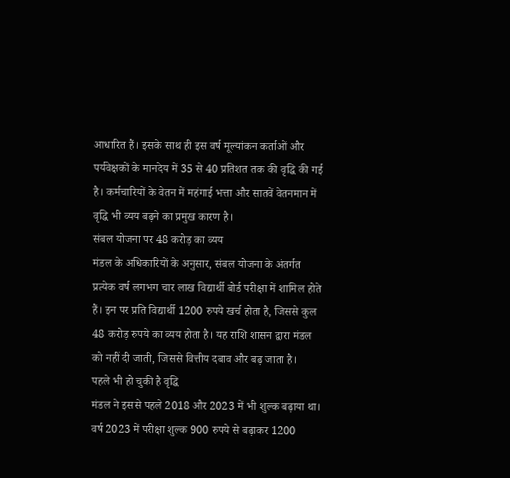आधारित हैं। इसके साथ ही इस वर्ष मूल्यांकन कर्ताओं और पर्यवेक्षकों के मानदेय में 35 से 40 प्रतिशत तक की वृद्धि की गई है। कर्मचारियों के वेतन में महंगाई भत्ता और सातवें वेतनमान में वृद्धि भी व्यय बढ़ने का प्रमुख कारण है।
संबल योजना पर 48 करोड़ का व्यय
मंडल के अधिकारियों के अनुसार, संबल योजना के अंतर्गत प्रत्येक वर्ष लगभग चार लाख विद्यार्थी बोर्ड परीक्षा में शामिल होते हैं। इन पर प्रति विद्यार्थी 1200 रुपये खर्च होता है, जिससे कुल 48 करोड़ रुपये का व्यय होता है। यह राशि शासन द्वारा मंडल को नहीं दी जाती, जिससे वित्तीय दबाव और बढ़ जाता है।
पहले भी हो चुकी है वृद्धि
मंडल ने इससे पहले 2018 और 2023 में भी शुल्क बढ़ाया था। वर्ष 2023 में परीक्षा शुल्क 900 रुपये से बढ़ाकर 1200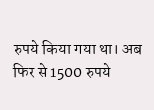रुपये किया गया था। अब फिर से 1500 रुपये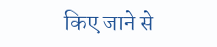किए जाने से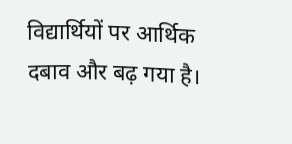विद्यार्थियों पर आर्थिक दबाव और बढ़ गया है।